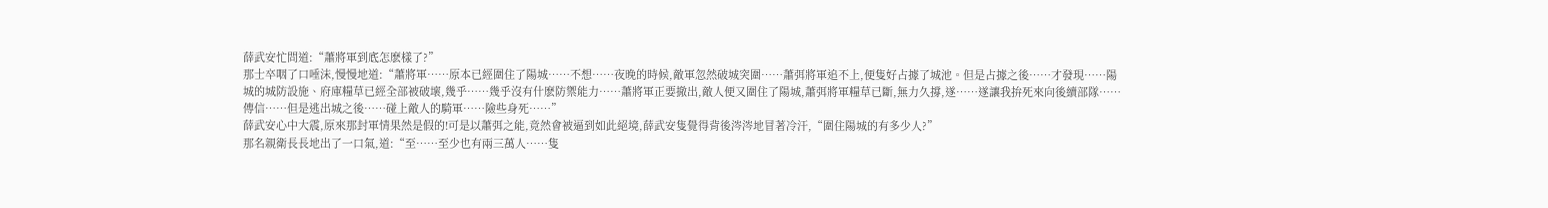薛武安忙問道:“蕭將軍到底怎麽樣了?”
那士卒咽了口唾沫,慢慢地道:“蕭將軍……原本已經圍住了陽城……不想……夜晚的時候,敵軍忽然破城突圍……蕭弭將軍追不上,便隻好占據了城池。但是占據之後……才發現……陽城的城防設施、府庫糧草已經全部被破壞,幾乎……幾乎沒有什麽防禦能力……蕭將軍正要撤出,敵人便又圍住了陽城,蕭弭將軍糧草已斷,無力久撐,遂……遂讓我拚死來向後續部隊……傳信……但是逃出城之後……碰上敵人的騎軍……險些身死……”
薛武安心中大震,原來那封軍情果然是假的!可是以蕭弭之能,竟然會被逼到如此絕境,薛武安隻覺得背後涔涔地冒著冷汗,“圍住陽城的有多少人?”
那名親衛長長地出了一口氣,道:“至……至少也有兩三萬人……隻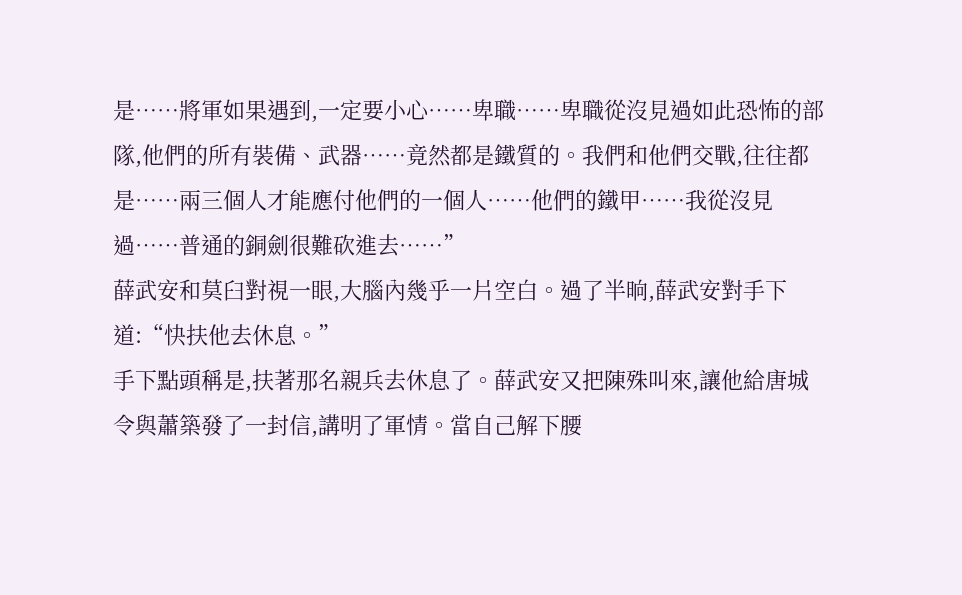是……將軍如果遇到,一定要小心……卑職……卑職從沒見過如此恐怖的部隊,他們的所有裝備、武器……竟然都是鐵質的。我們和他們交戰,往往都是……兩三個人才能應付他們的一個人……他們的鐵甲……我從沒見過……普通的銅劍很難砍進去……”
薛武安和莫臼對視一眼,大腦內幾乎一片空白。過了半晌,薛武安對手下道:“快扶他去休息。”
手下點頭稱是,扶著那名親兵去休息了。薛武安又把陳殊叫來,讓他給唐城令與蕭築發了一封信,講明了軍情。當自己解下腰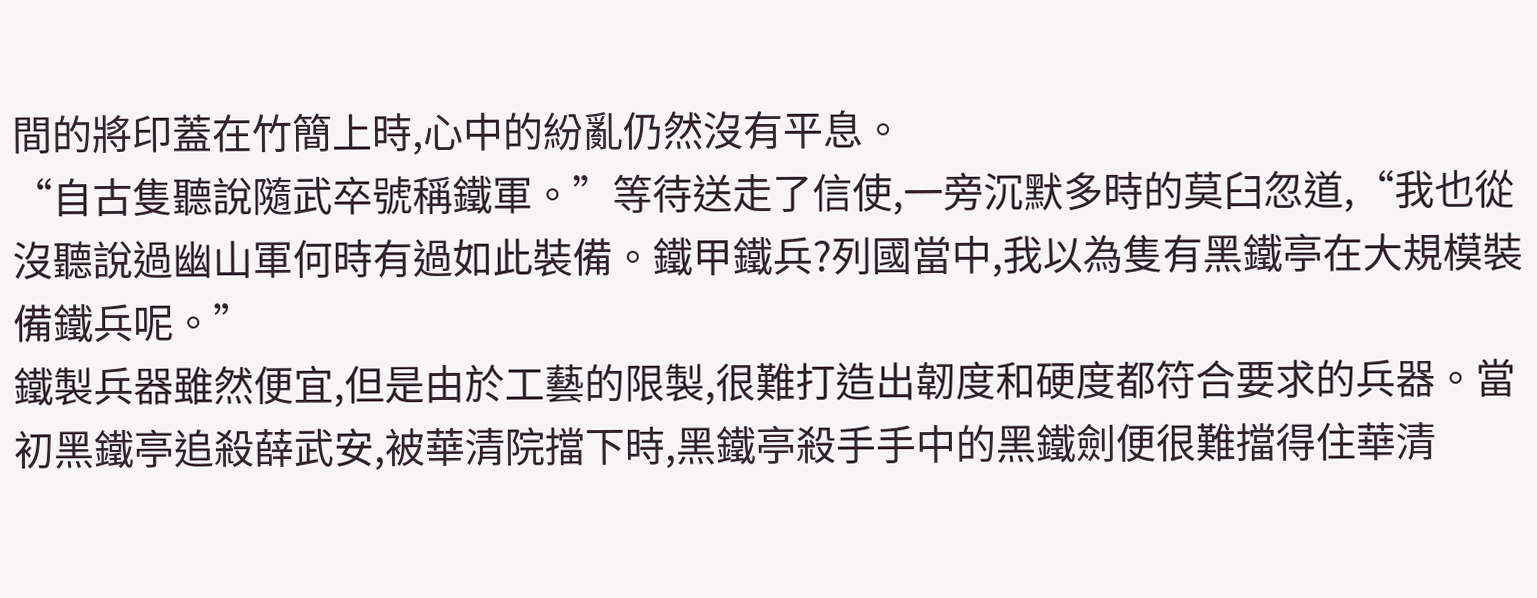間的將印蓋在竹簡上時,心中的紛亂仍然沒有平息。
“自古隻聽說隨武卒號稱鐵軍。”等待送走了信使,一旁沉默多時的莫臼忽道,“我也從沒聽說過幽山軍何時有過如此裝備。鐵甲鐵兵?列國當中,我以為隻有黑鐵亭在大規模裝備鐵兵呢。”
鐵製兵器雖然便宜,但是由於工藝的限製,很難打造出韌度和硬度都符合要求的兵器。當初黑鐵亭追殺薛武安,被華清院擋下時,黑鐵亭殺手手中的黑鐵劍便很難擋得住華清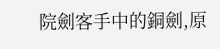院劍客手中的銅劍,原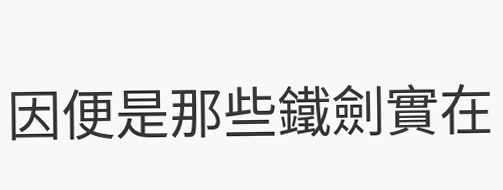因便是那些鐵劍實在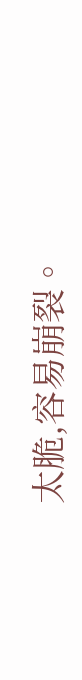太脆,容易崩裂。